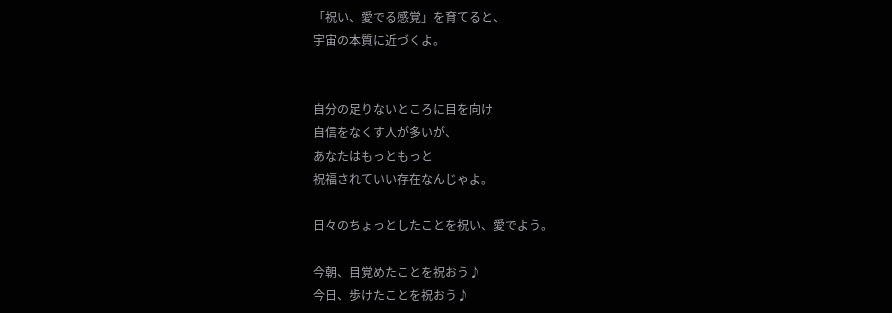「祝い、愛でる感覚」を育てると、
宇宙の本質に近づくよ。


自分の足りないところに目を向け
自信をなくす人が多いが、
あなたはもっともっと
祝福されていい存在なんじゃよ。

日々のちょっとしたことを祝い、愛でよう。

今朝、目覚めたことを祝おう♪
今日、歩けたことを祝おう♪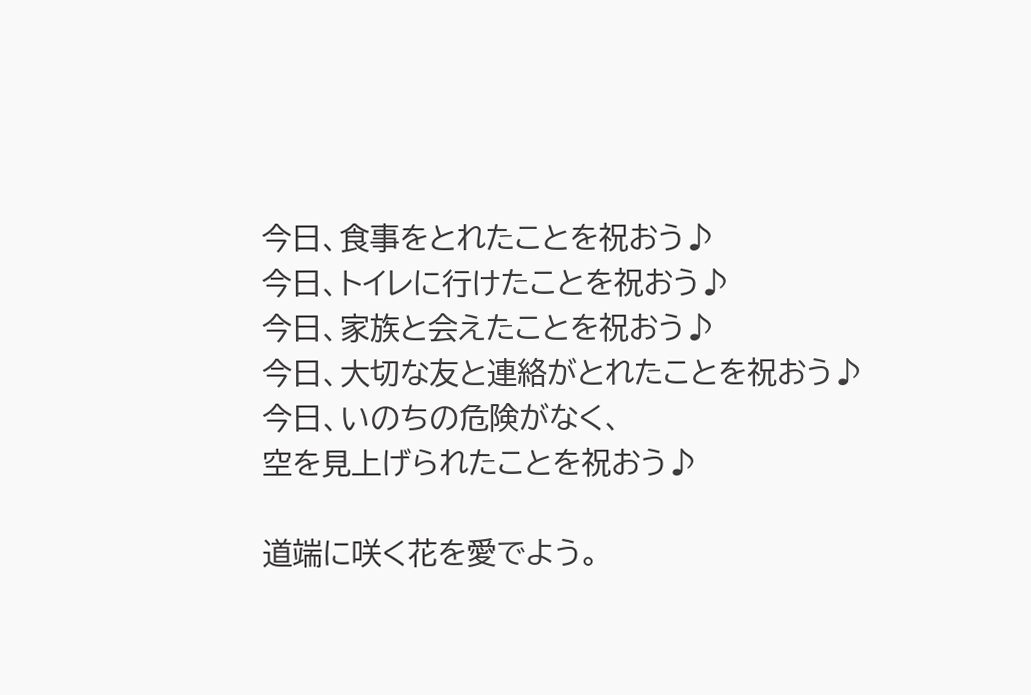今日、食事をとれたことを祝おう♪
今日、トイレに行けたことを祝おう♪
今日、家族と会えたことを祝おう♪
今日、大切な友と連絡がとれたことを祝おう♪
今日、いのちの危険がなく、
空を見上げられたことを祝おう♪

道端に咲く花を愛でよう。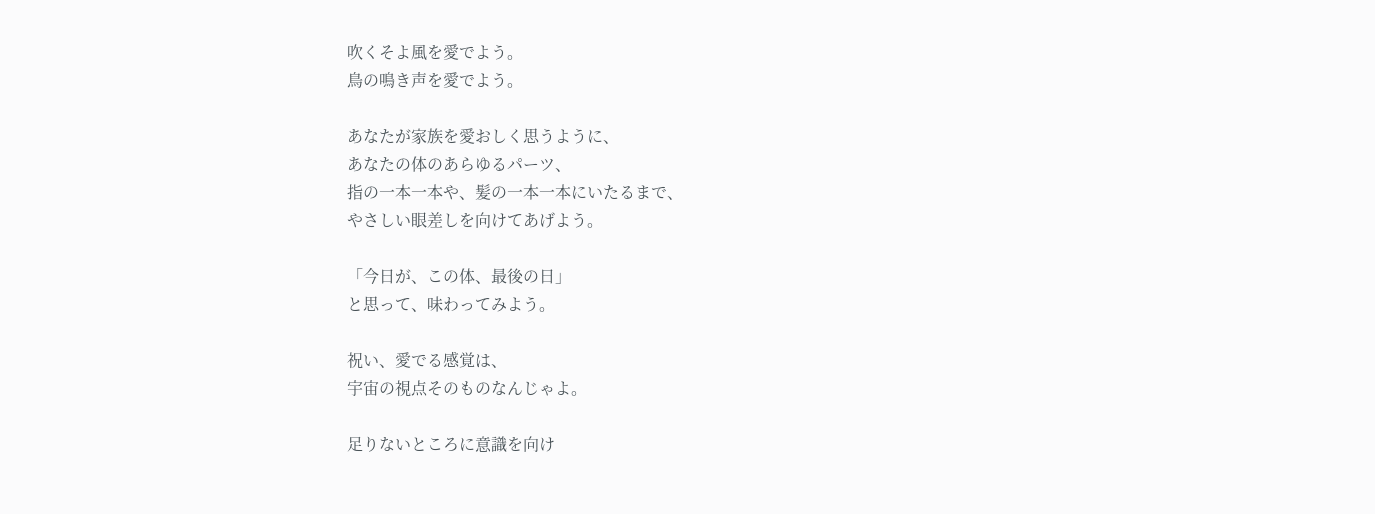吹くそよ風を愛でよう。
鳥の鳴き声を愛でよう。

あなたが家族を愛おしく思うように、
あなたの体のあらゆるパーツ、
指の一本一本や、髪の一本一本にいたるまで、
やさしい眼差しを向けてあげよう。

「今日が、この体、最後の日」
と思って、味わってみよう。

祝い、愛でる感覚は、
宇宙の視点そのものなんじゃよ。

足りないところに意識を向け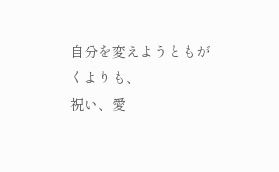自分を変えようともがくよりも、
祝い、愛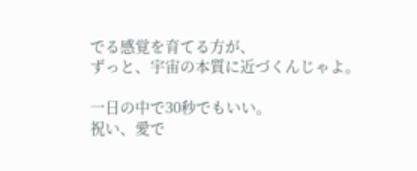でる感覚を育てる方が、
ずっと、宇宙の本質に近づくんじゃよ。

一日の中で30秒でもいい。
祝い、愛で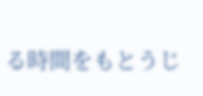る時間をもとうじ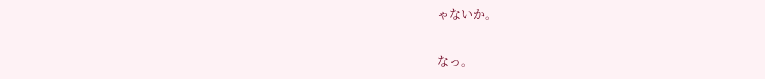ゃないか。

なっ。